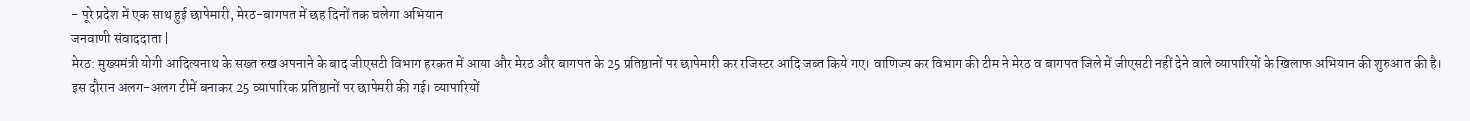- पूरे प्रदेश में एक साथ हुई छापेमारी, मेरठ-बागपत में छह दिनों तक चलेगा अभियान
जनवाणी संवाददाता |
मेरठ: मुख्यमंत्री योगी आदित्यनाथ के सख्त रुख अपनाने के बाद जीएसटी विभाग हरकत में आया और मेरठ और बागपत के 25 प्रतिष्ठानों पर छापेमारी कर रजिस्टर आदि जब्त किये गए। वाणिज्य कर विभाग की टीम ने मेरठ व बागपत जिले में जीएसटी नहीं देने वाले व्यापारियों के खिलाफ अभियान की शुरुआत की है।
इस दौरान अलग-अलग टीमें बनाकर 25 व्यापारिक प्रतिष्ठानों पर छापेमरी की गई। व्यापारियों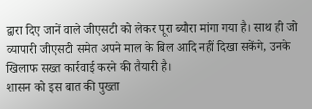द्वारा दिए जानें वाले जीएसटी को लेकर पूरा ब्यौरा मांगा गया है। साथ ही जो व्यापारी जीएसटी समेत अपने माल के बिल आदि नहीं दिखा सकेंगे, उनके खिलाफ सख्त कार्रवाई करने की तैयारी है।
शासन को इस बात की पुख्ता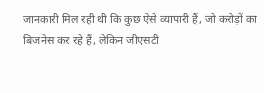जानकारी मिल रही थी कि कुछ ऐसे व्यापारी हैं, जो करोड़ों का बिजनेस कर रहे हैं, लेकिन जीएसटी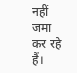नहीं जमा कर रहे हैं।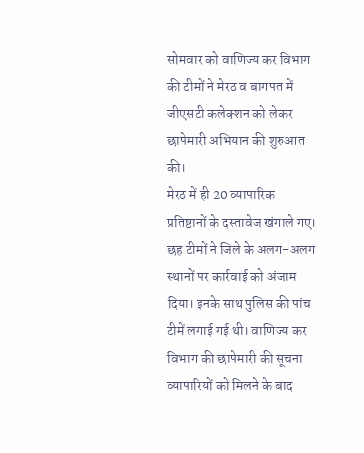सोमवार को वाणिज्य कर विभाग की टीमों ने मेरठ व बागपत में जीएसटी कलेक्शन को लेकर छापेमारी अभियान की शुरुआत की।
मेरठ में ही 20 व्यापारिक प्रतिष्टानों के दस्तावेज खंगाले गए। छह टीमों ने जिले के अलग-अलग स्थानों पर कार्रवाई को अंजाम दिया। इनके साथ पुलिस की पांच टीमें लगाई गई थी। वाणिज्य कर विभाग की छापेमारी की सूचना व्यापारियों को मिलने के बाद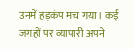उनमें हड़कंप मच गया। कई जगहों पर व्यापारी अपने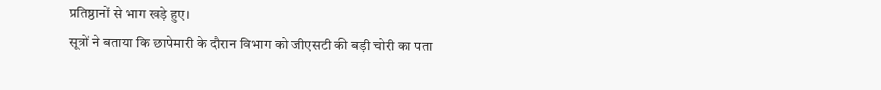प्रतिष्ठानों से भाग खड़े हुए।
सूत्रों ने बताया कि छापेमारी के दौरान विभाग को जीएसटी की बड़ी चोरी का पता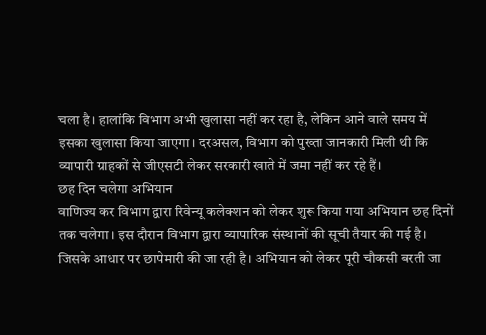चला है। हालांकि विभाग अभी खुलासा नहीं कर रहा है, लेकिन आने वाले समय में इसका खुलासा किया जाएगा। दरअसल, विभाग को पुख्ता जानकारी मिली थी कि व्यापारी ग्राहकों से जीएसटी लेकर सरकारी खाते में जमा नहीं कर रहे हैं।
छह दिन चलेगा अभियान
वाणिज्य कर विभाग द्वारा रिवेन्यू कलेक्शन को लेकर शुरू किया गया अभियान छह दिनों तक चलेगा। इस दौरान विभाग द्वारा व्यापारिक संस्थानों की सूची तैयार की गई है। जिसके आधार पर छापेमारी की जा रही है। अभियान को लेकर पूरी चौकसी बरती जा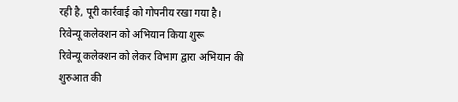रही है, पूरी कार्रवाई को गोपनीय रखा गया है।
रिवेन्यू कलेक्शन को अभियान किया शुरू
रिवेन्यू कलेक्शन को लेकर विभाग द्वारा अभियान की शुरुआत की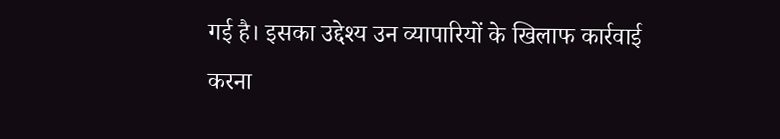गई है। इसका उद्देश्य उन व्यापारियों के खिलाफ कार्रवाई करना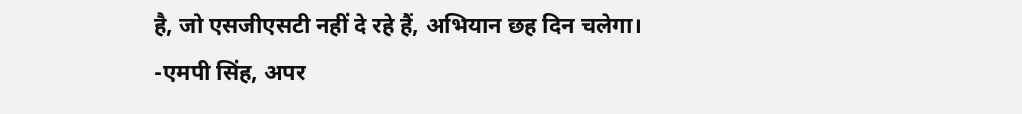है, जो एसजीएसटी नहीं दे रहे हैं, अभियान छह दिन चलेगा।
-एमपी सिंह, अपर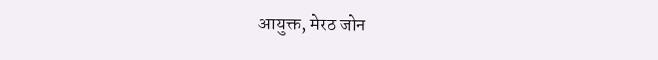आयुक्त, मेरठ जोन